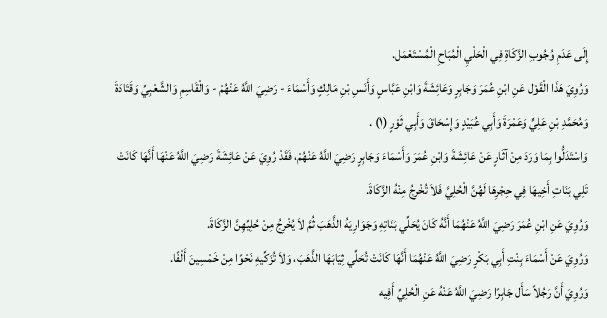إِلَى عَدَمِ وُجُوبِ الزَّكَاةِ فِي الْحَلْيِ الْمُبَاحِ الْمُسْتَعْمَل.
وَرُوِيَ هَذَا الْقَوْل عَنِ ابْنِ عُمَرَ وَجَابِرٍ وَعَائِشَةَ وَابْنِ عَبَّاسٍ وَأَنَسِ بْنِ مَالِكٍ وَأَسْمَاءَ - رَضِيَ اللَّهُ عَنْهُمْ - وَالْقَاسِمِ وَالشَّعْبِيِّ وَقَتَادَةَ وَمُحَمَّدِ بْنِ عَلِيٍّ وَعَمْرَةَ وَأَبِي عُبَيْدٍ وَإِسْحَاقَ وَأَبِي ثَوْرٍ (١) .
وَاسْتَدَلُّوا بِمَا وَرَدَ مِنْ آثَارٍ عَنْ عَائِشَةَ وَابْنِ عُمَرَ وَأَسْمَاءَ وَجَابِرٍ رَضِيَ اللَّهُ عَنْهُمْ، فَقَدْ رُوِيَ عَنْ عَائِشَةَ رَضِيَ اللَّهُ عَنْهَا أَنَّهَا كَانَتْ تَلِي بَنَاتِ أَخِيهَا فِي حِجْرِهَا لَهُنَّ الْحُلِيَّ فَلاَ تُخْرِجُ مِنْهُ الزَّكَاةَ.
وَرُوِيَ عَنِ ابْنِ عُمَرَ رَضِيَ اللَّهُ عَنْهُمَا أَنَّهُ كَانَ يُحَلِّي بَنَاتِهِ وَجَوَارِيَهُ الذَّهَبَ ثُمَّ لاَ يُخْرِجُ مِنْ حُلِيِّهِنَّ الزَّكَاةَ.
وَرُوِيَ عَنْ أَسْمَاءَ بِنْتِ أَبِي بَكْرٍ رَضِيَ اللَّهُ عَنْهُمَا أَنَّهَا كَانَتْ تُحَلِّي ثِيَابَهَا الذَّهَبَ، وَلاَ تُزَكِّيهِ نَحْوًا مِنْ خَمْسِينَ أَلْفًا.
وَرُوِيَ أَنَّ رَجُلاً سَأَل جَابِرًا رَضِيَ اللَّهُ عَنْهُ عَنِ الْحُلِيِّ أَفِيه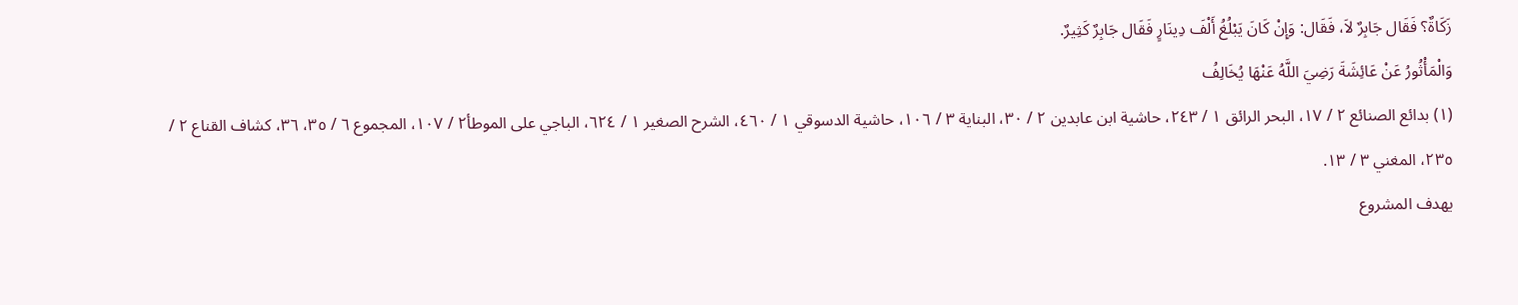زَكَاةٌ؟ فَقَال جَابِرٌ لاَ، فَقَال: وَإِنْ كَانَ يَبْلُغُ أَلْفَ دِينَارٍ فَقَال جَابِرٌ كَثِيرٌ.
وَالْمَأْثُورُ عَنْ عَائِشَةَ رَضِيَ اللَّهُ عَنْهَا يُخَالِفُ
(١) بدائع الصنائع ٢ / ١٧، البحر الرائق ١ / ٢٤٣، حاشية ابن عابدين ٢ / ٣٠، البناية ٣ / ١٠٦، حاشية الدسوقي ١ / ٤٦٠، الشرح الصغير ١ / ٦٢٤، الباجي على الموطأ٢ / ١٠٧، المجموع ٦ / ٣٥، ٣٦، كشاف القناع ٢ / ٢٣٥، المغني ٣ / ١٣.
يهدف المشروع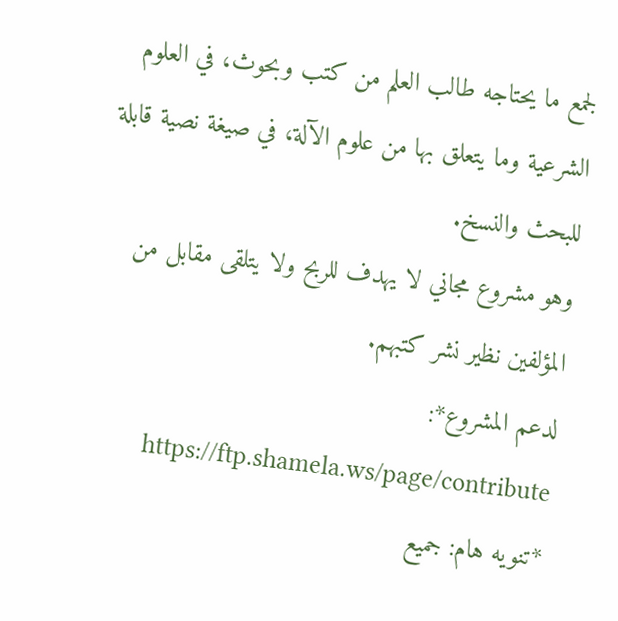لجمع ما يحتاجه طالب العلم من كتب وبحوث، في العلوم الشرعية وما يتعلق بها من علوم الآلة، في صيغة نصية قابلة للبحث والنسخ.
وهو مشروع مجاني لا يهدف للربح ولا يتلقى مقابل من المؤلفين نظير نشر كتبهم.
لدعم المشروع*: https://ftp.shamela.ws/page/contribute
*تنويه هام: جميع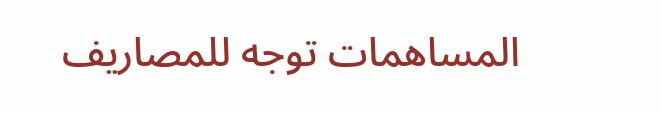المساهمات توجه للمصاريف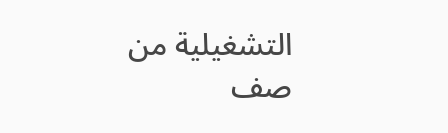التشغيلية من صف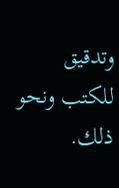وتدقيق للكتب ونحو ذلك.